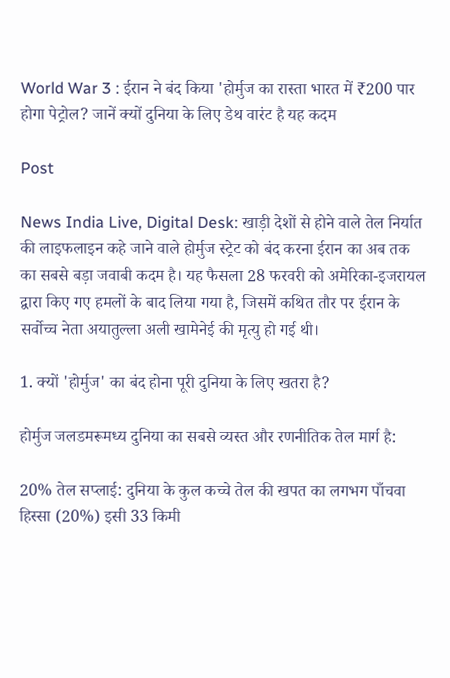World War 3 : ईरान ने बंद किया 'होर्मुज का रास्ता भारत में ₹200 पार होगा पेट्रोल? जानें क्यों दुनिया के लिए डेथ वारंट है यह कदम

Post

News India Live, Digital Desk: खाड़ी देशों से होने वाले तेल निर्यात की लाइफलाइन कहे जाने वाले होर्मुज स्ट्रेट को बंद करना ईरान का अब तक का सबसे बड़ा जवाबी कदम है। यह फैसला 28 फरवरी को अमेरिका-इजरायल द्वारा किए गए हमलों के बाद लिया गया है, जिसमें कथित तौर पर ईरान के सर्वोच्च नेता अयातुल्ला अली खामेनेई की मृत्यु हो गई थी।

1. क्यों 'होर्मुज' का बंद होना पूरी दुनिया के लिए खतरा है?

होर्मुज जलडमरूमध्य दुनिया का सबसे व्यस्त और रणनीतिक तेल मार्ग है:

20% तेल सप्लाई: दुनिया के कुल कच्चे तेल की खपत का लगभग पाँचवा हिस्सा (20%) इसी 33 किमी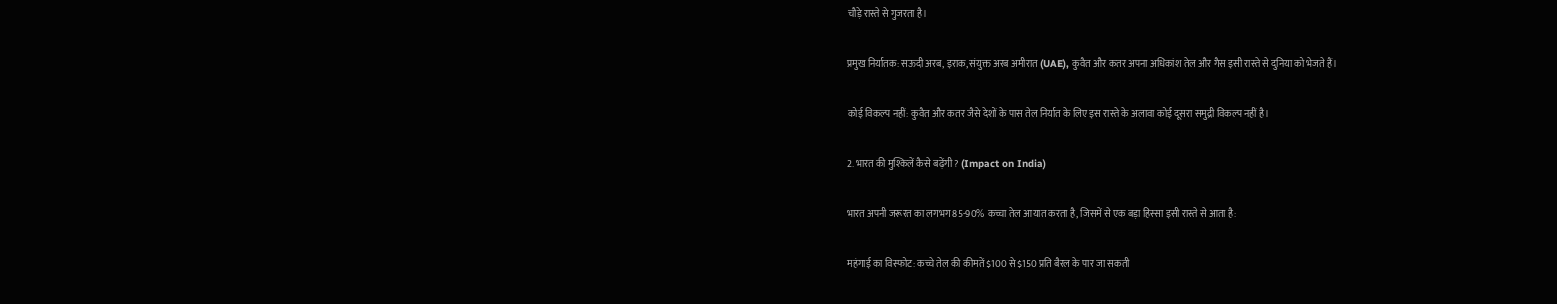चौड़े रास्ते से गुजरता है।

प्रमुख निर्यातक: सऊदी अरब, इराक, संयुक्त अरब अमीरात (UAE), कुवैत और कतर अपना अधिकांश तेल और गैस इसी रास्ते से दुनिया को भेजते हैं।

कोई विकल्प नहीं: कुवैत और कतर जैसे देशों के पास तेल निर्यात के लिए इस रास्ते के अलावा कोई दूसरा समुद्री विकल्प नहीं है।

2. भारत की मुश्किलें कैसे बढ़ेंगी? (Impact on India)

भारत अपनी जरूरत का लगभग 85-90% कच्चा तेल आयात करता है, जिसमें से एक बड़ा हिस्सा इसी रास्ते से आता है:

महंगाई का विस्फोट: कच्चे तेल की कीमतें $100 से $150 प्रति बैरल के पार जा सकती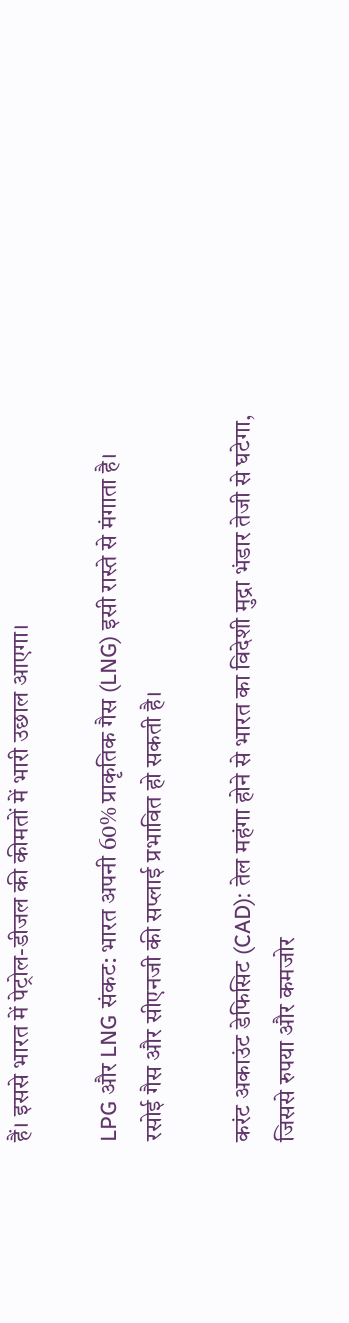हैं। इससे भारत में पेट्रोल-डीजल की कीमतों में भारी उछाल आएगा।

LPG और LNG संकट: भारत अपनी 60% प्राकृतिक गैस (LNG) इसी रास्ते से मंगाता है। रसोई गैस और सीएनजी की सप्लाई प्रभावित हो सकती है।

करंट अकाउंट डेफिसिट (CAD): तेल महंगा होने से भारत का विदेशी मुद्रा भंडार तेजी से घटेगा, जिससे रुपया और कमजोर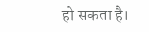हो सकता है।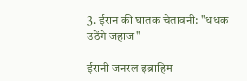3. ईरान की घातक चेतावनी: "धधक उठेंगे जहाज"

ईरानी जनरल इब्राहिम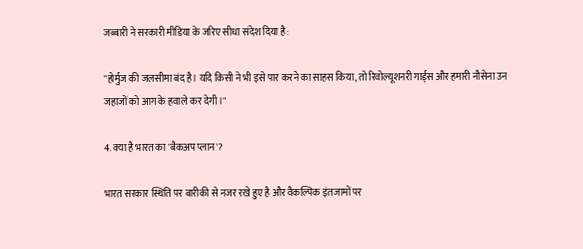जब्बारी ने सरकारी मीडिया के जरिए सीधा संदेश दिया है:

"होर्मुज की जलसीमा बंद है। यदि किसी ने भी इसे पार करने का साहस किया, तो रिवोल्यूशनरी गार्ड्स और हमारी नौसेना उन जहाजों को आग के हवाले कर देगी।"

4. क्या है भारत का 'बैकअप प्लान'?

भारत सरकार स्थिति पर बारीकी से नजर रखे हुए है और वैकल्पिक इंतजामों पर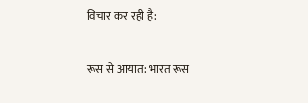विचार कर रही है:

रूस से आयात: भारत रूस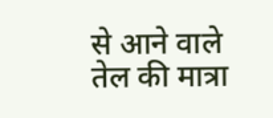से आने वाले तेल की मात्रा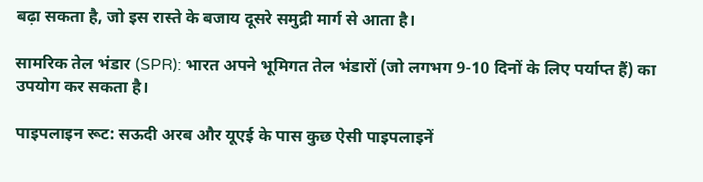बढ़ा सकता है, जो इस रास्ते के बजाय दूसरे समुद्री मार्ग से आता है।

सामरिक तेल भंडार (SPR): भारत अपने भूमिगत तेल भंडारों (जो लगभग 9-10 दिनों के लिए पर्याप्त हैं) का उपयोग कर सकता है।

पाइपलाइन रूट: सऊदी अरब और यूएई के पास कुछ ऐसी पाइपलाइनें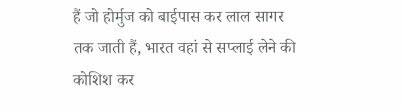हैं जो होर्मुज को बाईपास कर लाल सागर तक जाती हैं, भारत वहां से सप्लाई लेने की कोशिश कर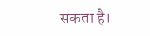सकता है।